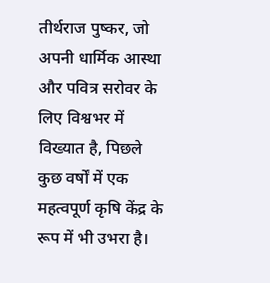तीर्थराज पुष्कर, जो अपनी धार्मिक आस्था और पवित्र सरोवर के लिए विश्वभर में विख्यात है, पिछले कुछ वर्षों में एक महत्वपूर्ण कृषि केंद्र के रूप में भी उभरा है।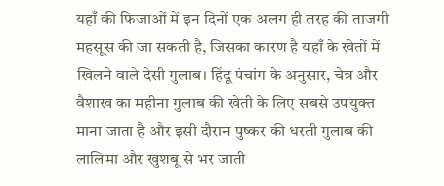यहाँ की फिजाओं में इन दिनों एक अलग ही तरह की ताजगी महसूस की जा सकती है, जिसका कारण है यहाँ के खेतों में खिलने वाले देसी गुलाब। हिंदू पंचांग के अनुसार, चेत्र और वैशाख का महीना गुलाब की खेती के लिए सबसे उपयुक्त माना जाता है और इसी दौरान पुष्कर की धरती गुलाब की लालिमा और खुशबू से भर जाती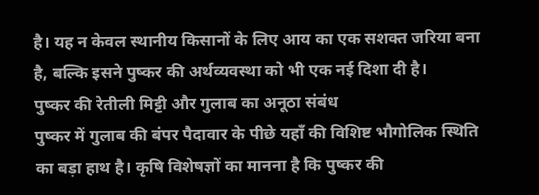है। यह न केवल स्थानीय किसानों के लिए आय का एक सशक्त जरिया बना है, बल्कि इसने पुष्कर की अर्थव्यवस्था को भी एक नई दिशा दी है।
पुष्कर की रेतीली मिट्टी और गुलाब का अनूठा संबंध
पुष्कर में गुलाब की बंपर पैदावार के पीछे यहाँ की विशिष्ट भौगोलिक स्थिति का बड़ा हाथ है। कृषि विशेषज्ञों का मानना है कि पुष्कर की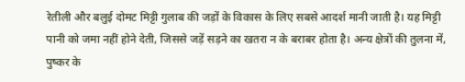रेतीली और बलुई दोमट मिट्टी गुलाब की जड़ों के विकास के लिए सबसे आदर्श मानी जाती है। यह मिट्टी पानी को जमा नहीं होने देती, जिससे जड़ें सड़ने का खतरा न के बराबर होता है। अन्य क्षेत्रों की तुलना में, पुष्कर के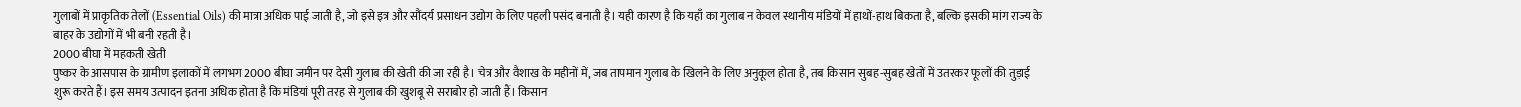गुलाबों में प्राकृतिक तेलों (Essential Oils) की मात्रा अधिक पाई जाती है, जो इसे इत्र और सौंदर्य प्रसाधन उद्योग के लिए पहली पसंद बनाती है। यही कारण है कि यहाँ का गुलाब न केवल स्थानीय मंडियों में हाथों-हाथ बिकता है, बल्कि इसकी मांग राज्य के बाहर के उद्योगों में भी बनी रहती है।
2000 बीघा में महकती खेती
पुष्कर के आसपास के ग्रामीण इलाकों में लगभग 2000 बीघा जमीन पर देसी गुलाब की खेती की जा रही है। चेत्र और वैशाख के महीनों में, जब तापमान गुलाब के खिलने के लिए अनुकूल होता है, तब किसान सुबह-सुबह खेतों में उतरकर फूलों की तुड़ाई शुरू करते हैं। इस समय उत्पादन इतना अधिक होता है कि मंडियां पूरी तरह से गुलाब की खुशबू से सराबोर हो जाती हैं। किसान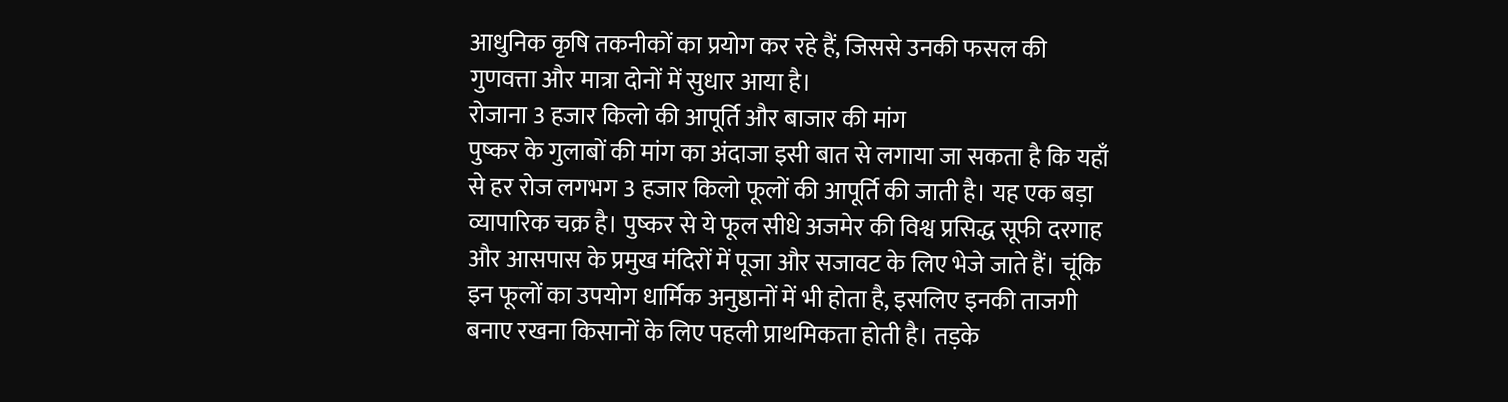आधुनिक कृषि तकनीकों का प्रयोग कर रहे हैं, जिससे उनकी फसल की गुणवत्ता और मात्रा दोनों में सुधार आया है।
रोजाना 3 हजार किलो की आपूर्ति और बाजार की मांग
पुष्कर के गुलाबों की मांग का अंदाजा इसी बात से लगाया जा सकता है कि यहाँ से हर रोज लगभग 3 हजार किलो फूलों की आपूर्ति की जाती है। यह एक बड़ा व्यापारिक चक्र है। पुष्कर से ये फूल सीधे अजमेर की विश्व प्रसिद्ध सूफी दरगाह और आसपास के प्रमुख मंदिरों में पूजा और सजावट के लिए भेजे जाते हैं। चूंकि इन फूलों का उपयोग धार्मिक अनुष्ठानों में भी होता है, इसलिए इनकी ताजगी बनाए रखना किसानों के लिए पहली प्राथमिकता होती है। तड़के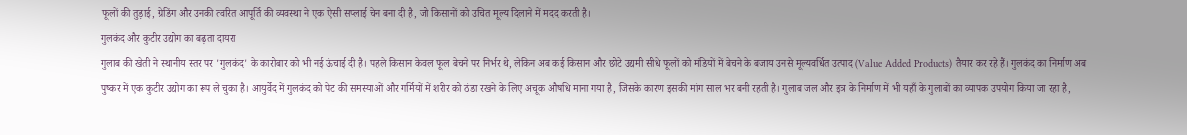फूलों की तुड़ाई, ग्रेडिंग और उनकी त्वरित आपूर्ति की व्यवस्था ने एक ऐसी सप्लाई चेन बना दी है, जो किसानों को उचित मूल्य दिलाने में मदद करती है।
गुलकंद और कुटीर उद्योग का बढ़ता दायरा
गुलाब की खेती ने स्थानीय स्तर पर 'गुलकंद' के कारोबार को भी नई ऊंचाई दी है। पहले किसान केवल फूल बेचने पर निर्भर थे, लेकिन अब कई किसान और छोटे उद्यमी सीधे फूलों को मंडियों में बेचने के बजाय उनसे मूल्यवर्धित उत्पाद (Value Added Products) तैयार कर रहे हैं। गुलकंद का निर्माण अब पुष्कर में एक कुटीर उद्योग का रूप ले चुका है। आयुर्वेद में गुलकंद को पेट की समस्याओं और गर्मियों में शरीर को ठंडा रखने के लिए अचूक औषधि माना गया है, जिसके कारण इसकी मांग साल भर बनी रहती है। गुलाब जल और इत्र के निर्माण में भी यहाँ के गुलाबों का व्यापक उपयोग किया जा रहा है,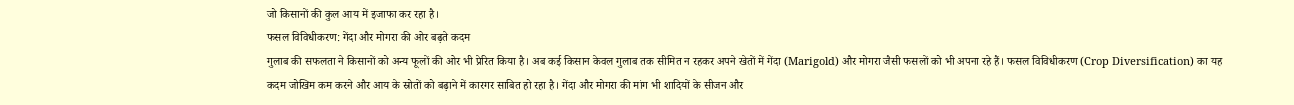जो किसानों की कुल आय में इजाफा कर रहा है।
फसल विविधीकरण: गेंदा और मोगरा की ओर बढ़ते कदम
गुलाब की सफलता ने किसानों को अन्य फूलों की ओर भी प्रेरित किया है। अब कई किसान केवल गुलाब तक सीमित न रहकर अपने खेतों में गेंदा (Marigold) और मोगरा जैसी फसलों को भी अपना रहे हैं। फसल विविधीकरण (Crop Diversification) का यह कदम जोखिम कम करने और आय के स्रोतों को बढ़ाने में कारगर साबित हो रहा है। गेंदा और मोगरा की मांग भी शादियों के सीजन और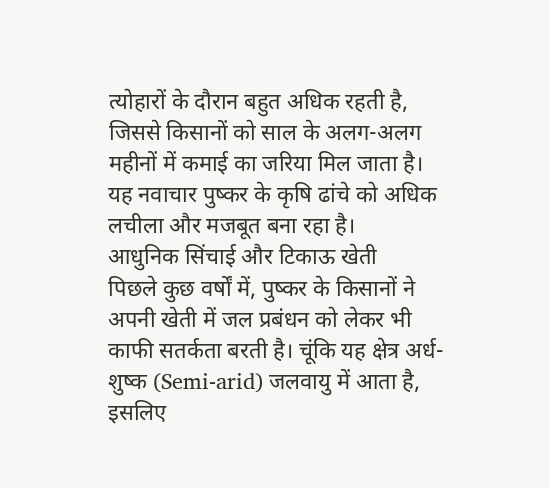त्योहारों के दौरान बहुत अधिक रहती है, जिससे किसानों को साल के अलग-अलग महीनों में कमाई का जरिया मिल जाता है। यह नवाचार पुष्कर के कृषि ढांचे को अधिक लचीला और मजबूत बना रहा है।
आधुनिक सिंचाई और टिकाऊ खेती
पिछले कुछ वर्षों में, पुष्कर के किसानों ने अपनी खेती में जल प्रबंधन को लेकर भी काफी सतर्कता बरती है। चूंकि यह क्षेत्र अर्ध-शुष्क (Semi-arid) जलवायु में आता है, इसलिए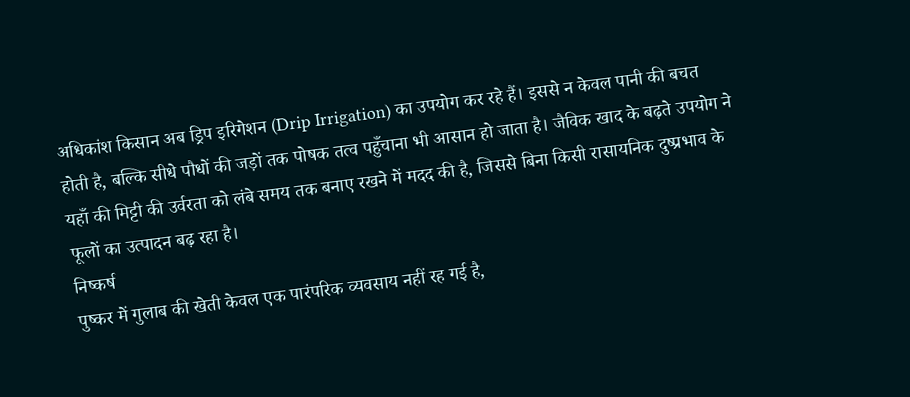अधिकांश किसान अब ड्रिप इरिगेशन (Drip Irrigation) का उपयोग कर रहे हैं। इससे न केवल पानी की बचत होती है, बल्कि सीधे पौधों की जड़ों तक पोषक तत्व पहुँचाना भी आसान हो जाता है। जैविक खाद के बढ़ते उपयोग ने यहाँ की मिट्टी की उर्वरता को लंबे समय तक बनाए रखने में मदद की है, जिससे बिना किसी रासायनिक दुष्प्रभाव के फूलों का उत्पादन बढ़ रहा है।
निष्कर्ष
पुष्कर में गुलाब की खेती केवल एक पारंपरिक व्यवसाय नहीं रह गई है,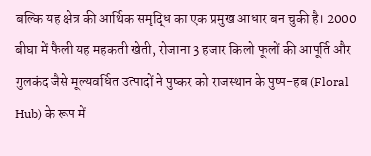बल्कि यह क्षेत्र की आर्थिक समृद्धि का एक प्रमुख आधार बन चुकी है। 2000 बीघा में फैली यह महकती खेती, रोजाना 3 हजार किलो फूलों की आपूर्ति और गुलकंद जैसे मूल्यवर्धित उत्पादों ने पुष्कर को राजस्थान के पुष्प-हब (Floral Hub) के रूप में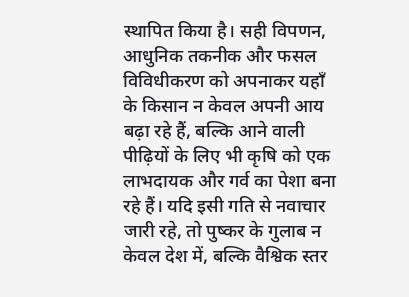स्थापित किया है। सही विपणन, आधुनिक तकनीक और फसल विविधीकरण को अपनाकर यहाँ के किसान न केवल अपनी आय बढ़ा रहे हैं, बल्कि आने वाली पीढ़ियों के लिए भी कृषि को एक लाभदायक और गर्व का पेशा बना रहे हैं। यदि इसी गति से नवाचार जारी रहे, तो पुष्कर के गुलाब न केवल देश में, बल्कि वैश्विक स्तर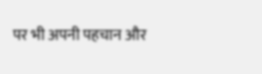पर भी अपनी पहचान और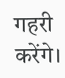गहरी करेंगे।